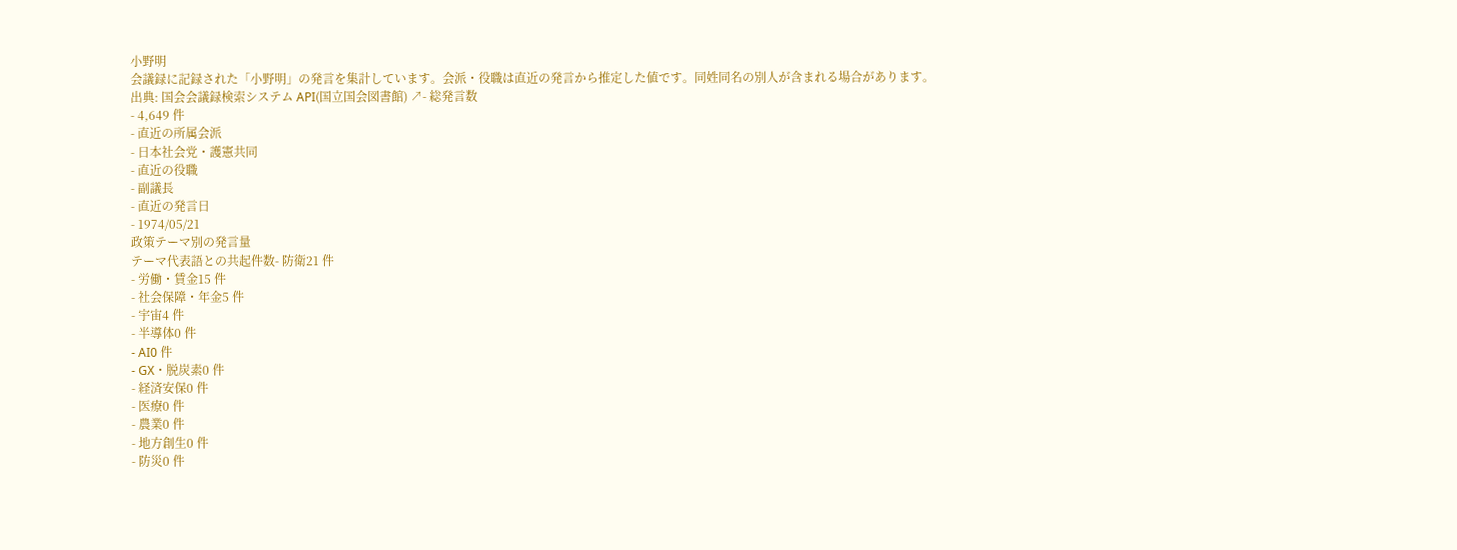小野明
会議録に記録された「小野明」の発言を集計しています。会派・役職は直近の発言から推定した値です。同姓同名の別人が含まれる場合があります。
出典: 国会会議録検索システム API(国立国会図書館) ↗- 総発言数
- 4,649 件
- 直近の所属会派
- 日本社会党・護憲共同
- 直近の役職
- 副議長
- 直近の発言日
- 1974/05/21
政策テーマ別の発言量
テーマ代表語との共起件数- 防衛21 件
- 労働・賃金15 件
- 社会保障・年金5 件
- 宇宙4 件
- 半導体0 件
- AI0 件
- GX・脱炭素0 件
- 経済安保0 件
- 医療0 件
- 農業0 件
- 地方創生0 件
- 防災0 件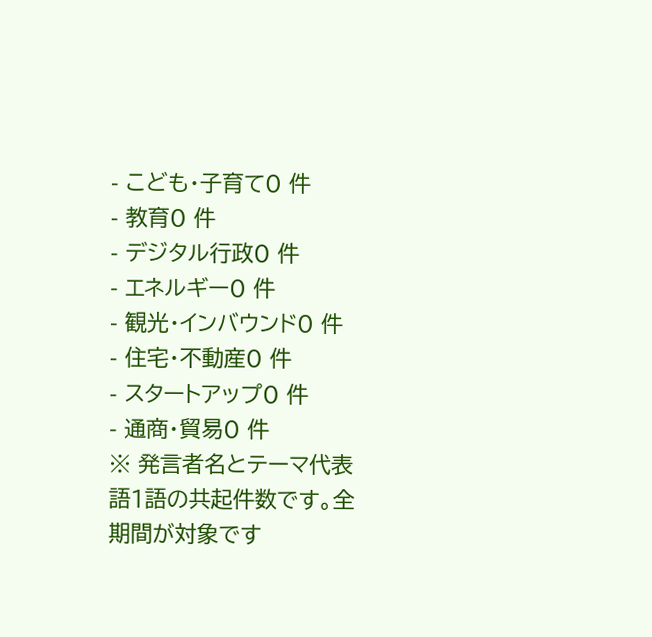- こども・子育て0 件
- 教育0 件
- デジタル行政0 件
- エネルギー0 件
- 観光・インバウンド0 件
- 住宅・不動産0 件
- スタートアップ0 件
- 通商・貿易0 件
※ 発言者名とテーマ代表語1語の共起件数です。全期間が対象です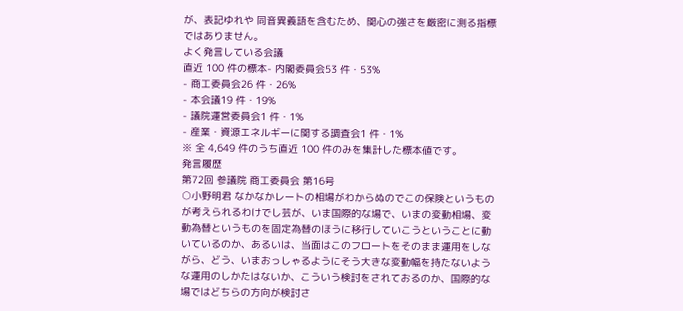が、表記ゆれや 同音異義語を含むため、関心の強さを厳密に測る指標ではありません。
よく発言している会議
直近 100 件の標本- 内閣委員会53 件・53%
- 商工委員会26 件・26%
- 本会議19 件・19%
- 議院運営委員会1 件・1%
- 産業・資源エネルギーに関する調査会1 件・1%
※ 全 4,649 件のうち直近 100 件のみを集計した標本値です。
発言履歴
第72回 参議院 商工委員会 第16号
○小野明君 なかなかレートの相場がわからぬのでこの保険というものが考えられるわけでし芸が、いま国際的な場で、いまの変動相場、変動為替というものを固定為替のほうに移行していこうということに動いているのか、あるいは、当面はこのフロートをそのまま運用をしながら、どう、いまおっしゃるようにそう大きな変動幅を持たないような運用のしかたはないか、こういう検討をされておるのか、国際的な場ではどちらの方向が検討さ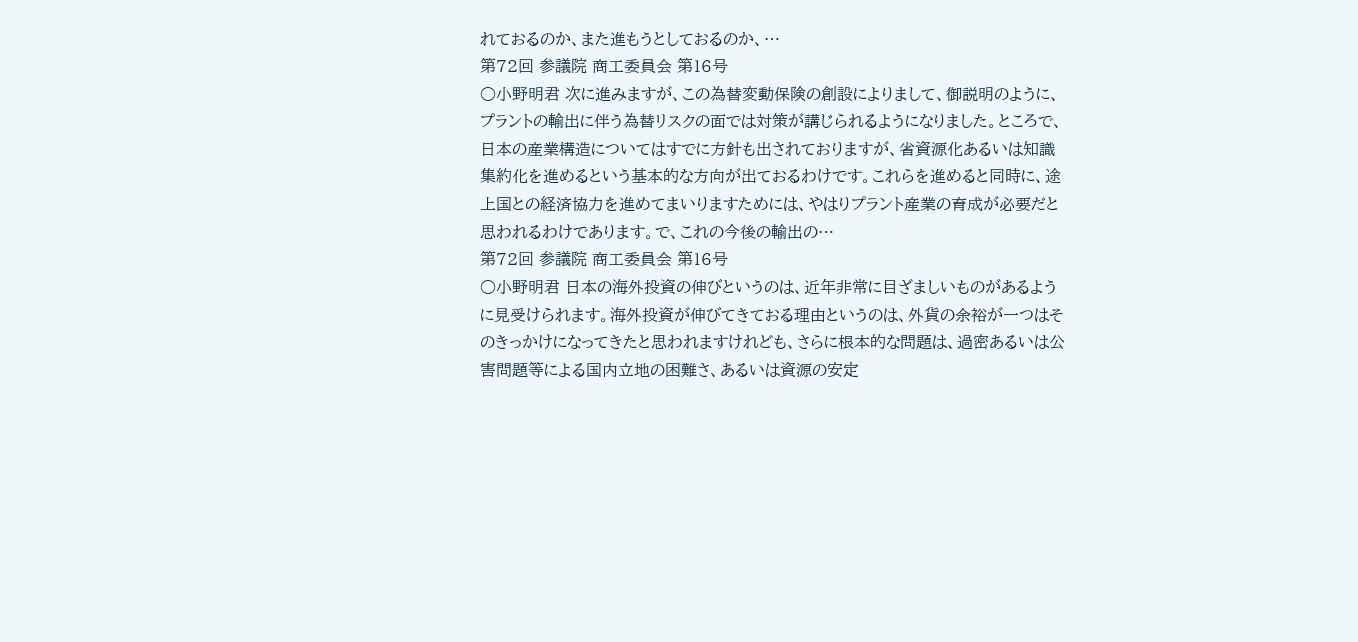れておるのか、また進もうとしておるのか、…
第72回 参議院 商工委員会 第16号
○小野明君 次に進みますが、この為替変動保険の創設によりまして、御説明のように、プラントの輸出に伴う為替リスクの面では対策が講じられるようになりました。ところで、日本の産業構造についてはすでに方針も出されておりますが、省資源化あるいは知識集約化を進めるという基本的な方向が出ておるわけです。これらを進めると同時に、途上国との経済協力を進めてまいりますためには、やはりプラント産業の育成が必要だと思われるわけであります。で、これの今後の輸出の…
第72回 参議院 商工委員会 第16号
○小野明君 日本の海外投資の伸びというのは、近年非常に目ざましいものがあるように見受けられます。海外投資が伸びてきておる理由というのは、外貨の余裕が一つはそのきっかけになってきたと思われますけれども、さらに根本的な問題は、過密あるいは公害問題等による国内立地の困難さ、あるいは資源の安定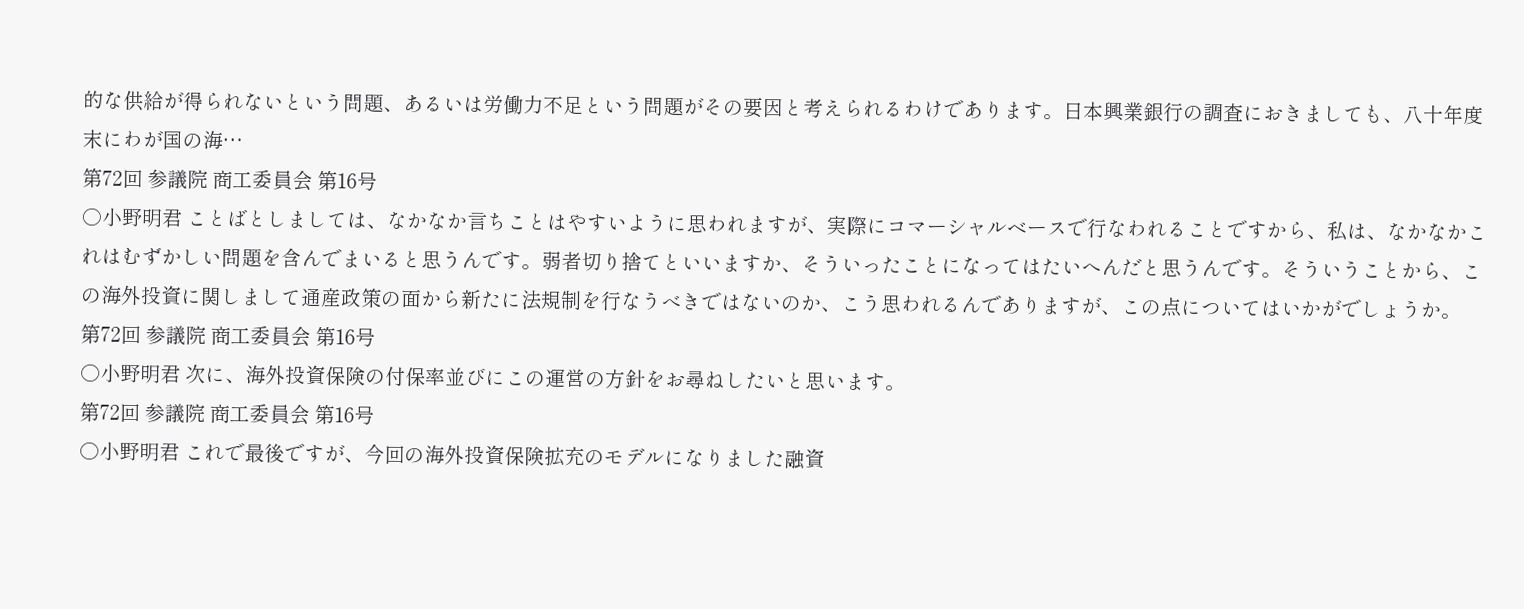的な供給が得られないという問題、あるいは労働力不足という問題がその要因と考えられるわけであります。日本興業銀行の調査におきましても、八十年度末にわが国の海…
第72回 参議院 商工委員会 第16号
○小野明君 ことばとしましては、なかなか言ちことはやすいように思われますが、実際にコマーシャルベースで行なわれることですから、私は、なかなかこれはむずかしい問題を含んでまいると思うんです。弱者切り捨てといいますか、そういったことになってはたいへんだと思うんです。そういうことから、この海外投資に関しまして通産政策の面から新たに法規制を行なうべきではないのか、こう思われるんでありますが、この点についてはいかがでしょうか。
第72回 参議院 商工委員会 第16号
○小野明君 次に、海外投資保険の付保率並びにこの運営の方針をお尋ねしたいと思います。
第72回 参議院 商工委員会 第16号
○小野明君 これで最後ですが、今回の海外投資保険拡充のモデルになりました融資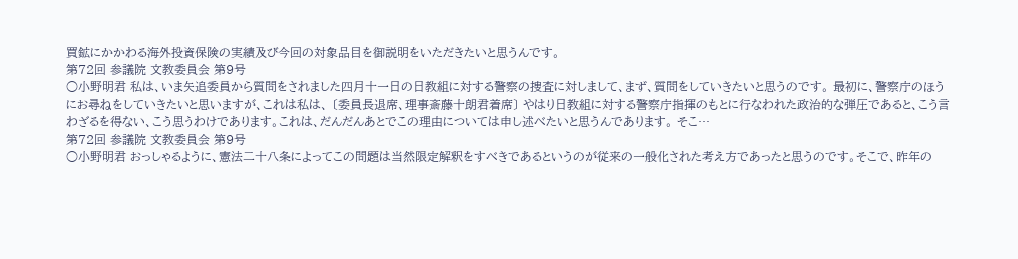買鉱にかかわる海外投資保険の実績及び今回の対象品目を御説明をいただきたいと思うんです。
第72回 参議院 文教委員会 第9号
○小野明君 私は、いま矢追委員から質問をされました四月十一日の日教組に対する警察の捜査に対しまして、まず、質問をしていきたいと思うのです。 最初に、警察庁のほうにお尋ねをしていきたいと思いますが、これは私は、 〔委員長退席、理事斎藤十朗君着席〕 やはり日教組に対する警察庁指揮のもとに行なわれた政治的な弾圧であると、こう言わざるを得ない、こう思うわけであります。これは、だんだんあとでこの理由については申し述べたいと思うんであります。 そこ…
第72回 参議院 文教委員会 第9号
○小野明君 おっしゃるように、憲法二十八条によってこの問題は当然限定解釈をすべきであるというのが従来の一般化された考え方であったと思うのです。そこで、昨年の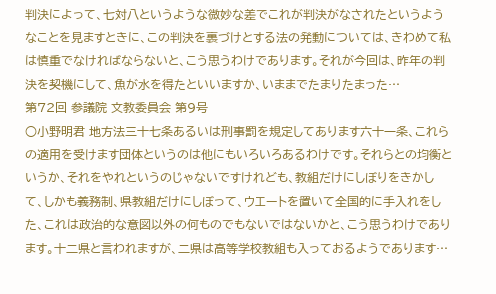判決によって、七対八というような微妙な差でこれが判決がなされたというようなことを見ますときに、この判決を裏づけとする法の発動については、きわめて私は慎重でなければならないと、こう思うわけであります。それが今回は、昨年の判決を契機にして、魚が水を得たといいますか、いままでたまりたまった…
第72回 参議院 文教委員会 第9号
○小野明君 地方法三十七条あるいは刑事罰を規定してあります六十一条、これらの適用を受けます団体というのは他にもいろいろあるわけです。それらとの均衡というか、それをやれというのじゃないですけれども、教組だけにしぼりをきかして、しかも義務制、県教組だけにしぼって、ウエートを置いて全国的に手入れをした、これは政治的な意図以外の何ものでもないではないかと、こう思うわけであります。十二県と言われますが、二県は高等学校教組も入っておるようであります…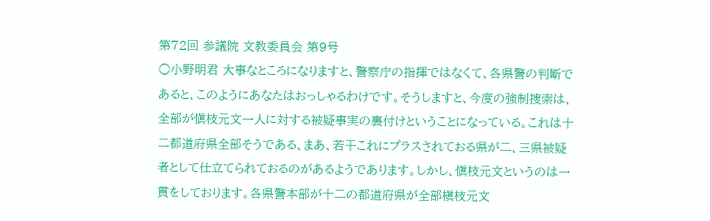第72回 参議院 文教委員会 第9号
○小野明君 大事なところになりますと、警察庁の指揮ではなくて、各県警の判断であると、このようにあなたはおっしゃるわけです。そうしますと、今度の強制捜索は、全部が愼枝元文一人に対する被疑事実の裏付けということになっている。これは十二都道府県全部そうである、まあ、若干これにプラスされておる県が二、三県被疑者として仕立てられておるのがあるようであります。しかし、愼枝元文というのは一貫をしております。各県警本部が十二の都道府県が全部槇枝元文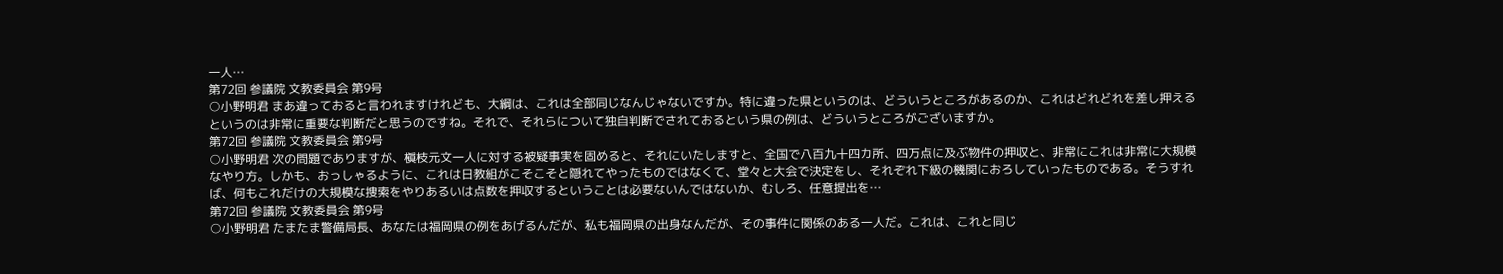一人…
第72回 参議院 文教委員会 第9号
○小野明君 まあ違っておると言われますけれども、大綱は、これは全部同じなんじゃないですか。特に違った県というのは、どういうところがあるのか、これはどれどれを差し押えるというのは非常に重要な判断だと思うのですね。それで、それらについて独自判断でされておるという県の例は、どういうところがございますか。
第72回 参議院 文教委員会 第9号
○小野明君 次の問題でありますが、槇枝元文一人に対する被疑事実を固めると、それにいたしますと、全国で八百九十四カ所、四万点に及ぶ物件の押収と、非常にこれは非常に大規模なやり方。しかも、おっしゃるように、これは日教組がこそこそと隠れてやったものではなくて、堂々と大会で決定をし、それぞれ下級の機関におろしていったものである。そうすれば、何もこれだけの大規模な捜索をやりあるいは点数を押収するということは必要ないんではないか、むしろ、任意提出を…
第72回 参議院 文教委員会 第9号
○小野明君 たまたま警備局長、あなたは福岡県の例をあげるんだが、私も福岡県の出身なんだが、その事件に関係のある一人だ。これは、これと同じ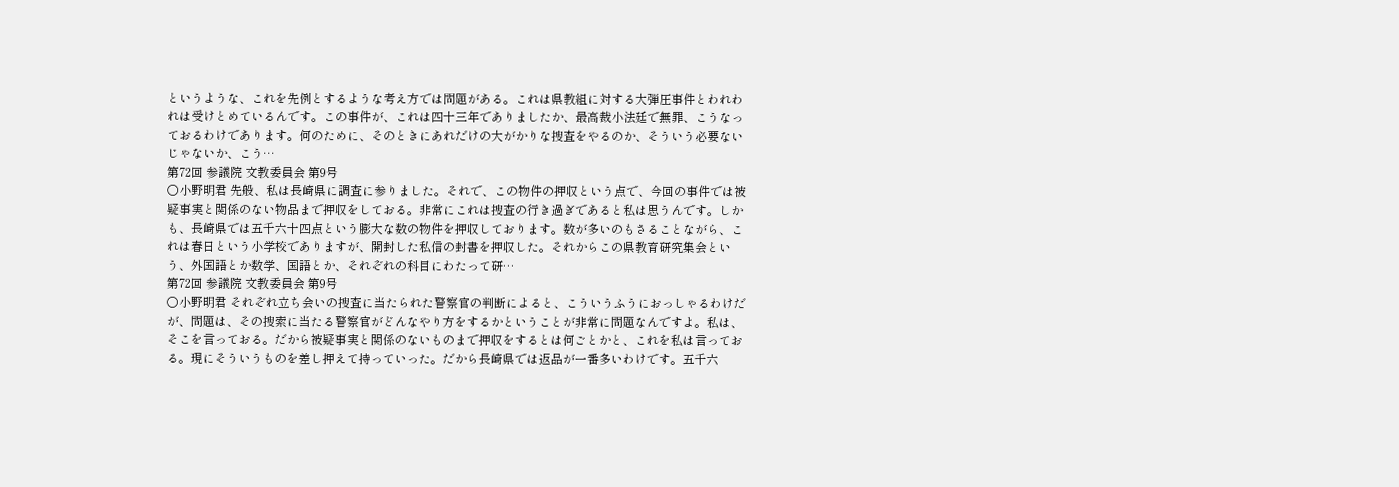というような、これを先例とするような考え方では問題がある。これは県教組に対する大弾圧事件とわれわれは受けとめているんです。この事件が、これは四十三年でありましたか、最高裁小法廷で無罪、こうなっておるわけであります。何のために、そのときにあれだけの大がかりな捜査をやるのか、そういう必要ないじゃないか、こう…
第72回 参議院 文教委員会 第9号
○小野明君 先般、私は長崎県に調査に参りました。それで、この物件の押収という点で、今回の事件では被疑事実と関係のない物品まで押収をしておる。非常にこれは捜査の行き過ぎであると私は思うんです。しかも、長崎県では五千六十四点という膨大な数の物件を押収しております。数が多いのもさることながら、これは春日という小学校でありますが、開封した私信の封書を押収した。それからこの県教育研究集会という、外国語とか数学、国語とか、それぞれの科目にわたって研…
第72回 参議院 文教委員会 第9号
○小野明君 それぞれ立ち会いの捜査に当たられた警察官の判断によると、こういうふうにおっしゃるわけだが、問題は、その捜索に当たる警察官がどんなやり方をするかということが非常に問題なんですよ。私は、そこを言っておる。だから被疑事実と関係のないものまで押収をするとは何ごとかと、これを私は言っておる。現にそういうものを差し押えて持っていった。だから長崎県では返品が一番多いわけです。五千六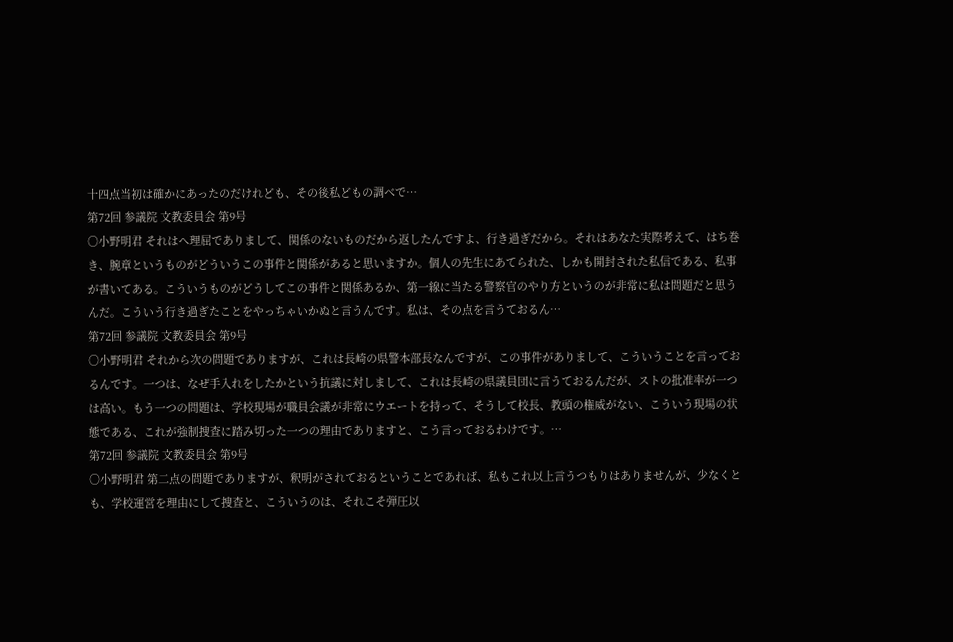十四点当初は確かにあったのだけれども、その後私どもの調べで…
第72回 参議院 文教委員会 第9号
○小野明君 それはへ理屈でありまして、関係のないものだから返したんですよ、行き過ぎだから。それはあなた実際考えて、はち巻き、腕章というものがどういうこの事件と関係があると思いますか。個人の先生にあてられた、しかも開封された私信である、私事が書いてある。こういうものがどうしてこの事件と関係あるか、第一線に当たる警察官のやり方というのが非常に私は問題だと思うんだ。こういう行き過ぎたことをやっちゃいかぬと言うんです。私は、その点を言うておるん…
第72回 参議院 文教委員会 第9号
○小野明君 それから次の問題でありますが、これは長崎の県警本部長なんですが、この事件がありまして、こういうことを言っておるんです。一つは、なぜ手入れをしたかという抗議に対しまして、これは長崎の県議員団に言うておるんだが、ストの批准率が一つは高い。もう一つの問題は、学校現場が職員会議が非常にウエートを持って、そうして校長、教頭の権威がない、こういう現場の状態である、これが強制捜査に踏み切った一つの理由でありますと、こう言っておるわけです。…
第72回 参議院 文教委員会 第9号
○小野明君 第二点の問題でありますが、釈明がされておるということであれば、私もこれ以上言うつもりはありませんが、少なくとも、学校運営を理由にして捜査と、こういうのは、それこそ弾圧以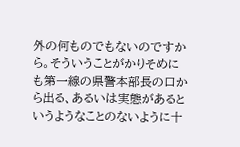外の何ものでもないのですから。そういうことがかりそめにも第一線の県警本部長の口から出る、あるいは実態があるというようなことのないように十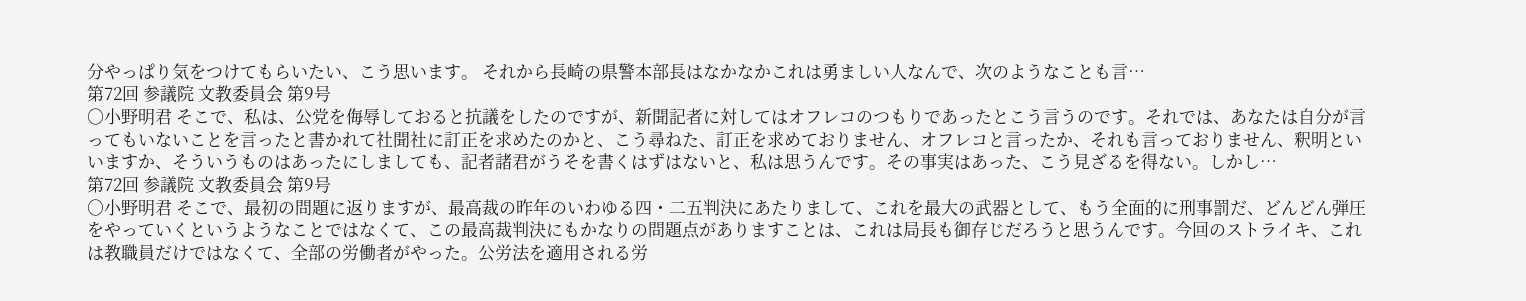分やっぱり気をつけてもらいたい、こう思います。 それから長崎の県警本部長はなかなかこれは勇ましい人なんで、次のようなことも言…
第72回 参議院 文教委員会 第9号
○小野明君 そこで、私は、公党を侮辱しておると抗議をしたのですが、新聞記者に対してはオフレコのつもりであったとこう言うのです。それでは、あなたは自分が言ってもいないことを言ったと書かれて社聞社に訂正を求めたのかと、こう尋ねた、訂正を求めておりません、オフレコと言ったか、それも言っておりません、釈明といいますか、そういうものはあったにしましても、記者諸君がうそを書くはずはないと、私は思うんです。その事実はあった、こう見ざるを得ない。しかし…
第72回 参議院 文教委員会 第9号
○小野明君 そこで、最初の問題に返りますが、最高裁の昨年のいわゆる四・二五判決にあたりまして、これを最大の武器として、もう全面的に刑事罰だ、どんどん弾圧をやっていくというようなことではなくて、この最高裁判決にもかなりの問題点がありますことは、これは局長も御存じだろうと思うんです。今回のストライキ、これは教職員だけではなくて、全部の労働者がやった。公労法を適用される労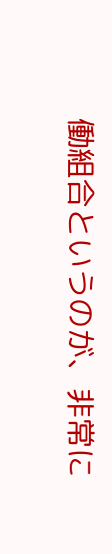働組合というのが、非常に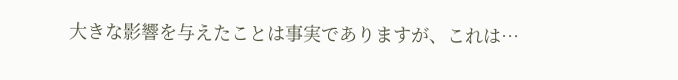大きな影響を与えたことは事実でありますが、これは…